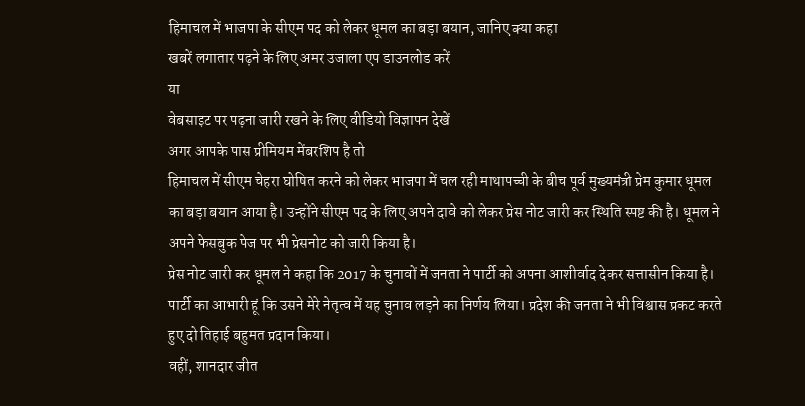हिमाचल में भाजपा के सीएम पद को लेकर धूमल का बड़ा बयान, जानिए क्या कहा
खबरें लगातार पढ़ने के लिए अमर उजाला एप डाउनलोड करें
या
वेबसाइट पर पढ़ना जारी रखने के लिए वीडियो विज्ञापन देखें
अगर आपके पास प्रीमियम मेंबरशिप है तो
हिमाचल में सीएम चेहरा घोषित करने को लेकर भाजपा में चल रही माथापच्ची के बीच पूर्व मुख्यमंत्री प्रेम कुमार धूमल का बड़ा बयान आया है। उन्होंने सीएम पद के लिए अपने दावे को लेकर प्रेस नोट जारी कर स्थिति स्पष्ट की है। धूमल ने अपने फेसबुक पेज पर भी प्रेसनोट को जारी किया है।
प्रेस नोट जारी कर धूमल ने कहा कि 2017 के चुनावों में जनता ने पार्टी को अपना आशीर्वाद देकर सत्तासीन किया है। पार्टी का आभारी हूं कि उसने मेरे नेतृत्व में यह चुनाव लड़ने का निर्णय लिया। प्रदेश की जनता ने भी विश्वास प्रकट करते हुए दो तिहाई बहुमत प्रदान किया।
वहीं, शानदार जीत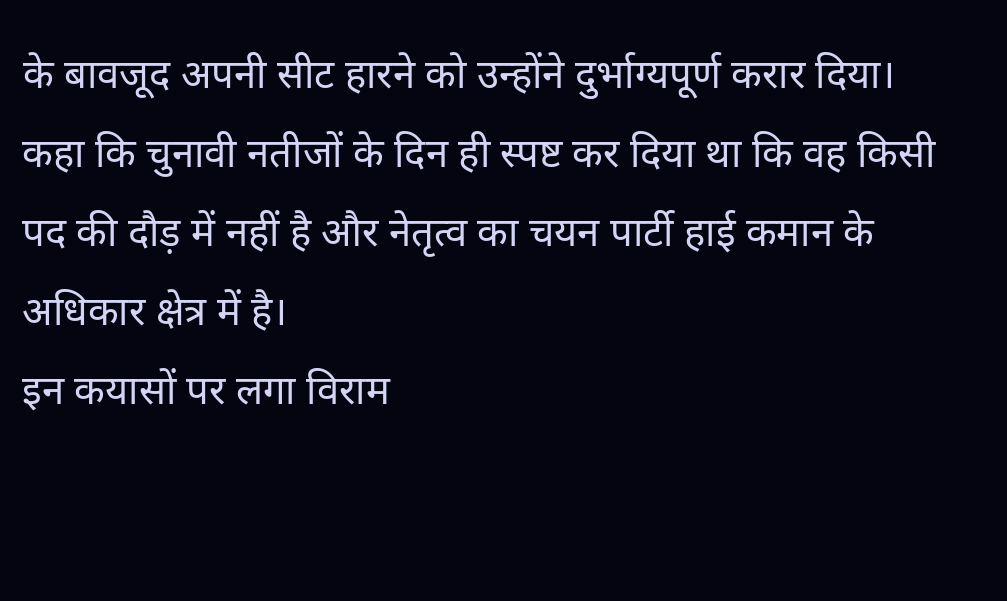के बावजूद अपनी सीट हारने को उन्होंने दुर्भाग्यपूर्ण करार दिया। कहा कि चुनावी नतीजों के दिन ही स्पष्ट कर दिया था कि वह किसी पद की दौड़ में नहीं है और नेतृत्व का चयन पार्टी हाई कमान के अधिकार क्षेत्र में है।
इन कयासों पर लगा विराम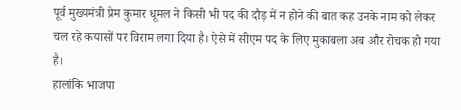पूर्व मुख्यमंत्री प्रेम कुमार धूमल ने किसी भी पद की दौड़ में न होने की बात कह उनके नाम को लेकर चल रहे कयासों पर विराम लगा दिया है। ऐसे में सीएम पद के लिए मुकाबला अब और रोचक हो गया है।
हालांकि भाजपा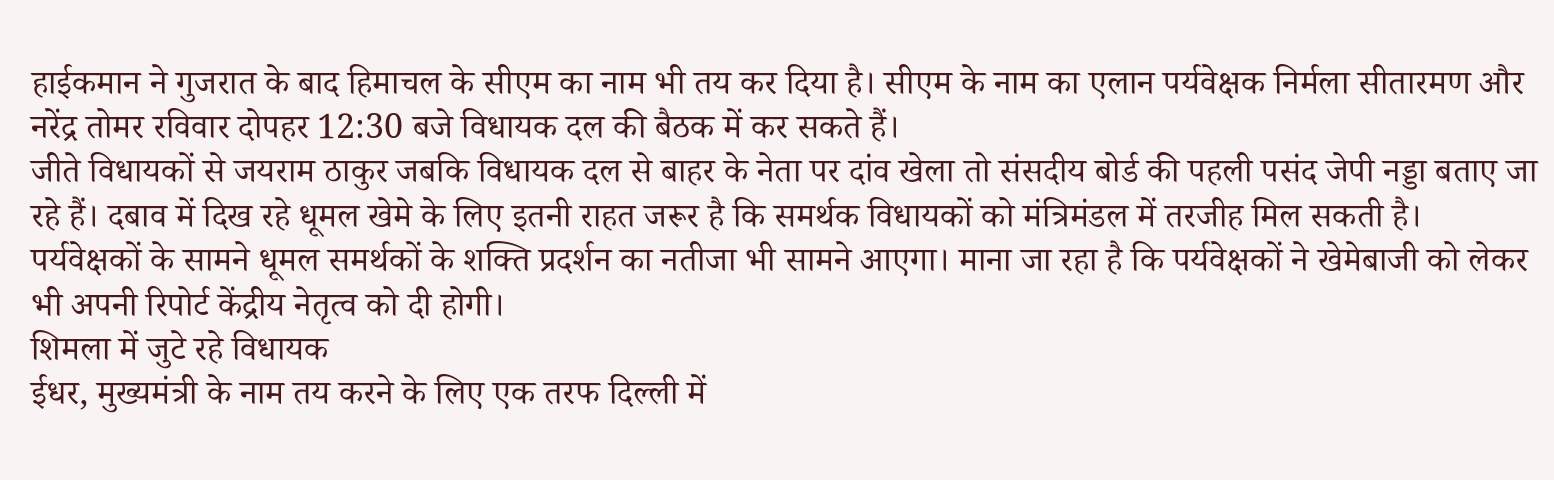हाईकमान ने गुजरात के बाद हिमाचल के सीएम का नाम भी तय कर दिया है। सीएम के नाम का एलान पर्यवेक्षक निर्मला सीतारमण और नरेंद्र तोमर रविवार दोपहर 12:30 बजे विधायक दल की बैठक में कर सकते हैं।
जीते विधायकों से जयराम ठाकुर जबकि विधायक दल से बाहर के नेता पर दांव खेला तो संसदीय बोर्ड की पहली पसंद जेपी नड्डा बताए जा रहे हैं। दबाव में दिख रहे धूमल खेमे के लिए इतनी राहत जरूर है कि समर्थक विधायकों को मंत्रिमंडल में तरजीह मिल सकती है।
पर्यवेक्षकों के सामने धूमल समर्थकों के शक्ति प्रदर्शन का नतीजा भी सामने आएगा। माना जा रहा है कि पर्यवेक्षकों ने खेमेबाजी को लेकर भी अपनी रिपोर्ट केंद्रीय नेतृत्व को दी होगी।
शिमला में जुटे रहे विधायक
ईधर, मुख्यमंत्री के नाम तय करने के लिए एक तरफ दिल्ली में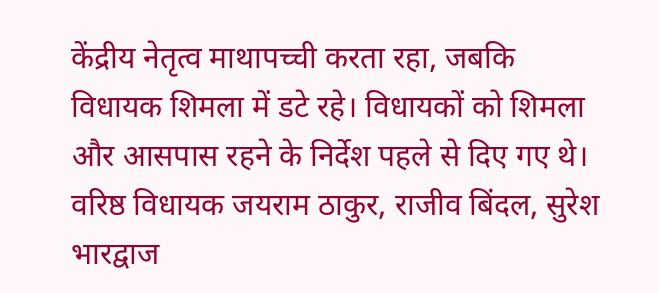केंद्रीय नेतृत्व माथापच्ची करता रहा, जबकि विधायक शिमला में डटे रहे। विधायकों को शिमला और आसपास रहने के निर्देश पहले से दिए गए थे।
वरिष्ठ विधायक जयराम ठाकुर, राजीव बिंदल, सुरेश भारद्वाज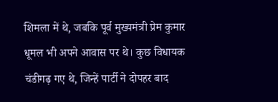शिमला में थे, जबकि पूर्व मुख्यमंत्री प्रेम कुमार धूमल भी अपने आवास पर थे। कुछ विधायक चंडीगढ़ गए थे, जिन्हें पार्टी ने दोपहर बाद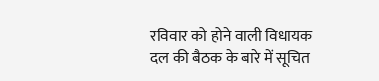रविवार को होने वाली विधायक दल की बैठक के बारे में सूचित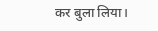कर बुला लिया।